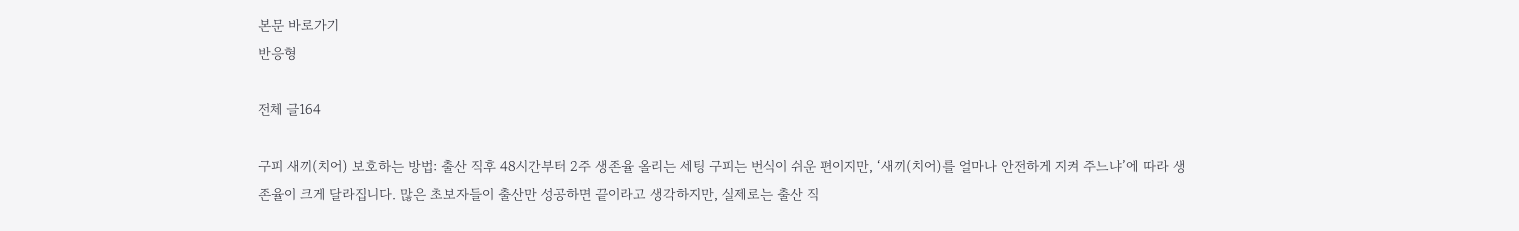본문 바로가기
반응형

전체 글164

구피 새끼(치어) 보호하는 방법: 출산 직후 48시간부터 2주 생존율 올리는 세팅 구피는 번식이 쉬운 편이지만, ‘새끼(치어)를 얼마나 안전하게 지켜 주느냐’에 따라 생존율이 크게 달라집니다. 많은 초보자들이 출산만 성공하면 끝이라고 생각하지만, 실제로는 출산 직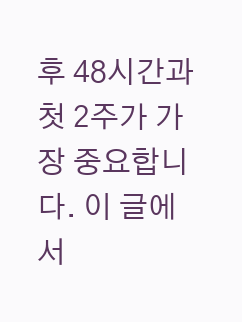후 48시간과 첫 2주가 가장 중요합니다. 이 글에서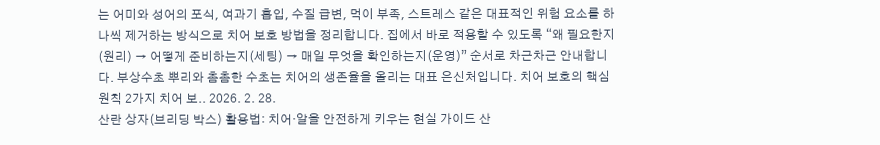는 어미와 성어의 포식, 여과기 흡입, 수질 급변, 먹이 부족, 스트레스 같은 대표적인 위험 요소를 하나씩 제거하는 방식으로 치어 보호 방법을 정리합니다. 집에서 바로 적용할 수 있도록 “왜 필요한지(원리) → 어떻게 준비하는지(세팅) → 매일 무엇을 확인하는지(운영)” 순서로 차근차근 안내합니다. 부상수초 뿌리와 촘촘한 수초는 치어의 생존율을 올리는 대표 은신처입니다. 치어 보호의 핵심 원칙 2가지 치어 보.. 2026. 2. 28.
산란 상자(브리딩 박스) 활용법: 치어·알을 안전하게 키우는 현실 가이드 산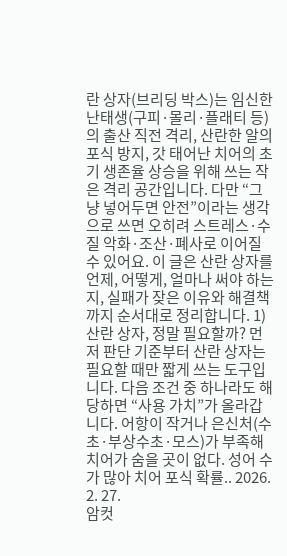란 상자(브리딩 박스)는 임신한 난태생(구피·몰리·플래티 등)의 출산 직전 격리, 산란한 알의 포식 방지, 갓 태어난 치어의 초기 생존율 상승을 위해 쓰는 작은 격리 공간입니다. 다만 “그냥 넣어두면 안전”이라는 생각으로 쓰면 오히려 스트레스·수질 악화·조산·폐사로 이어질 수 있어요. 이 글은 산란 상자를 언제, 어떻게, 얼마나 써야 하는지, 실패가 잦은 이유와 해결책까지 순서대로 정리합니다. 1) 산란 상자, 정말 필요할까? 먼저 판단 기준부터 산란 상자는 필요할 때만 짧게 쓰는 도구입니다. 다음 조건 중 하나라도 해당하면 “사용 가치”가 올라갑니다. 어항이 작거나 은신처(수초·부상수초·모스)가 부족해 치어가 숨을 곳이 없다. 성어 수가 많아 치어 포식 확률.. 2026. 2. 27.
암컷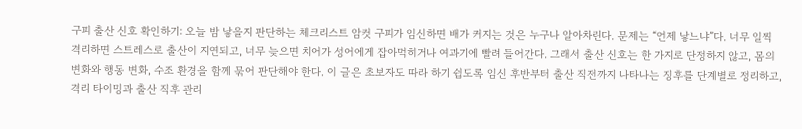구피 출산 신호 확인하기: 오늘 밤 낳을지 판단하는 체크리스트 암컷 구피가 임신하면 배가 커지는 것은 누구나 알아차린다. 문제는 “언제 낳느냐”다. 너무 일찍 격리하면 스트레스로 출산이 지연되고, 너무 늦으면 치어가 성어에게 잡아먹히거나 여과기에 빨려 들어간다. 그래서 출산 신호는 한 가지로 단정하지 않고, 몸의 변화와 행동 변화, 수조 환경을 함께 묶어 판단해야 한다. 이 글은 초보자도 따라 하기 쉽도록 임신 후반부터 출산 직전까지 나타나는 징후를 단계별로 정리하고, 격리 타이밍과 출산 직후 관리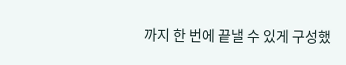까지 한 번에 끝낼 수 있게 구성했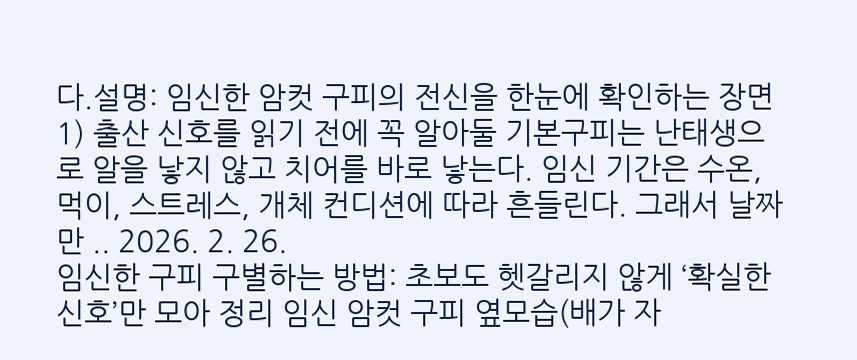다.설명: 임신한 암컷 구피의 전신을 한눈에 확인하는 장면1) 출산 신호를 읽기 전에 꼭 알아둘 기본구피는 난태생으로 알을 낳지 않고 치어를 바로 낳는다. 임신 기간은 수온, 먹이, 스트레스, 개체 컨디션에 따라 흔들린다. 그래서 날짜만 .. 2026. 2. 26.
임신한 구피 구별하는 방법: 초보도 헷갈리지 않게 ‘확실한 신호’만 모아 정리 임신 암컷 구피 옆모습(배가 자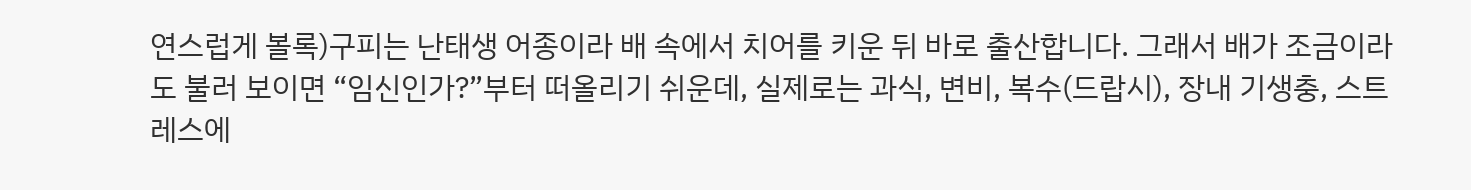연스럽게 볼록)구피는 난태생 어종이라 배 속에서 치어를 키운 뒤 바로 출산합니다. 그래서 배가 조금이라도 불러 보이면 “임신인가?”부터 떠올리기 쉬운데, 실제로는 과식, 변비, 복수(드랍시), 장내 기생충, 스트레스에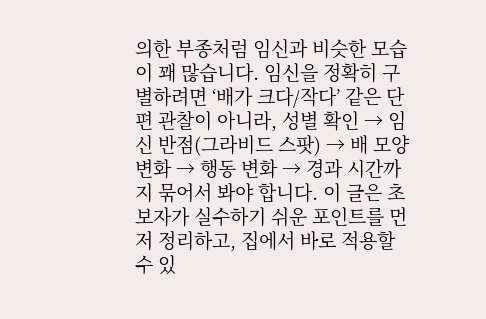의한 부종처럼 임신과 비슷한 모습이 꽤 많습니다. 임신을 정확히 구별하려면 ‘배가 크다/작다’ 같은 단편 관찰이 아니라, 성별 확인 → 임신 반점(그라비드 스팟) → 배 모양 변화 → 행동 변화 → 경과 시간까지 묶어서 봐야 합니다. 이 글은 초보자가 실수하기 쉬운 포인트를 먼저 정리하고, 집에서 바로 적용할 수 있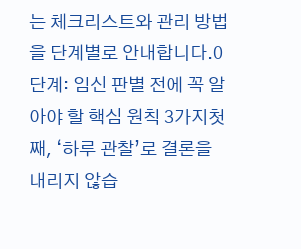는 체크리스트와 관리 방법을 단계별로 안내합니다.0단계: 임신 판별 전에 꼭 알아야 할 핵심 원칙 3가지첫째, ‘하루 관찰’로 결론을 내리지 않습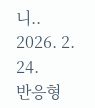니.. 2026. 2. 24.
반응형